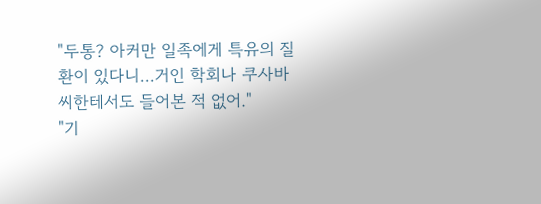"두통? 아커만 일족에게 특유의 질환이 있다니...거인 학회나 쿠사바 씨한테서도 들어본 적 없어."
"기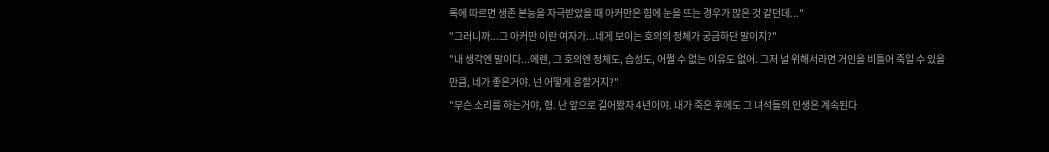록에 따르면 생존 본능을 자극받았을 때 아커만은 힘에 눈을 뜨는 경우가 많은 것 같던데..."
"그러니까...그 아커만 이란 여자가...네게 보이는 호의의 정체가 궁금하단 말이지?"
"내 생각엔 말이다...에렌, 그 호의엔 정체도, 습성도, 어쩔 수 없는 이유도 없어. 그저 널 위해서라면 거인을 비틀어 죽일 수 있을 만큼, 네가 좋은거야. 넌 어떻게 응할거지?"
"무슨 소리를 하는거야, 형. 난 앞으로 길어봤자 4년이야. 내가 죽은 후에도 그 녀석들의 인생은 계속된다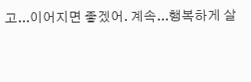고...이어지면 좋겠어. 계속...행복하게 살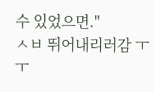수 있었으면."
ㅅㅂ 뛰어내리러감 ㅜㅜ